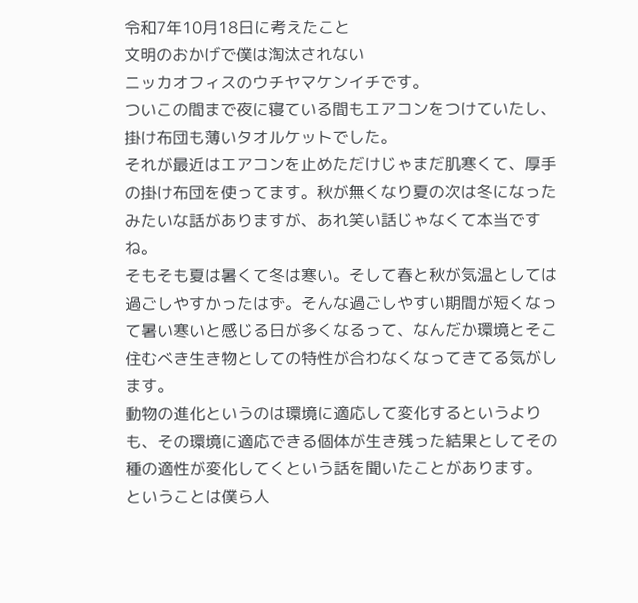令和7年10月18日に考えたこと
文明のおかげで僕は淘汰されない
ニッカオフィスのウチヤマケンイチです。
ついこの間まで夜に寝ている間もエアコンをつけていたし、掛け布団も薄いタオルケットでした。
それが最近はエアコンを止めただけじゃまだ肌寒くて、厚手の掛け布団を使ってます。秋が無くなり夏の次は冬になったみたいな話がありますが、あれ笑い話じゃなくて本当ですね。
そもそも夏は暑くて冬は寒い。そして春と秋が気温としては過ごしやすかったはず。そんな過ごしやすい期間が短くなって暑い寒いと感じる日が多くなるって、なんだか環境とそこ住むべき生き物としての特性が合わなくなってきてる気がします。
動物の進化というのは環境に適応して変化するというよりも、その環境に適応できる個体が生き残った結果としてその種の適性が変化してくという話を聞いたことがあります。
ということは僕ら人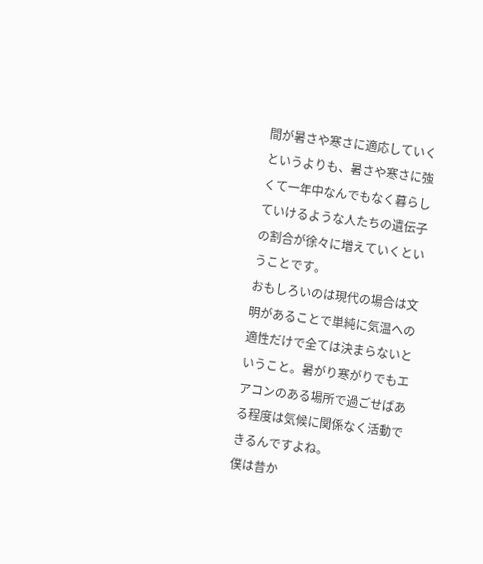間が暑さや寒さに適応していくというよりも、暑さや寒さに強くて一年中なんでもなく暮らしていけるような人たちの遺伝子の割合が徐々に増えていくということです。
おもしろいのは現代の場合は文明があることで単純に気温への適性だけで全ては決まらないということ。暑がり寒がりでもエアコンのある場所で過ごせばある程度は気候に関係なく活動できるんですよね。
僕は昔か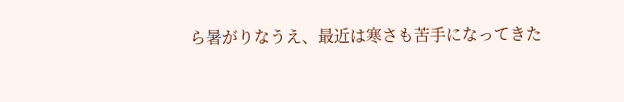ら暑がりなうえ、最近は寒さも苦手になってきた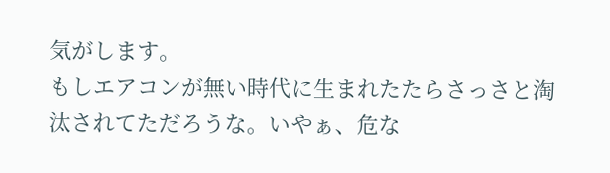気がします。
もしエアコンが無い時代に生まれたたらさっさと淘汰されてただろうな。いやぁ、危な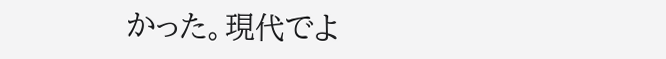かった。現代でよ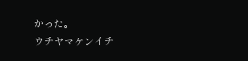かった。
ウチヤマケンイチ